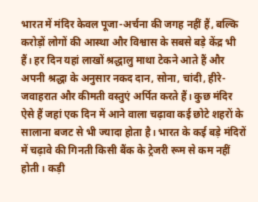भारत में मंदिर केवल पूजा-अर्चना की जगह नहीं हैं, बल्कि करोड़ों लोगों की आस्था और विश्वास के सबसे बड़े केंद्र भी हैं। हर दिन यहां लाखों श्रद्धालु माथा टेकने आते हैं और अपनी श्रद्धा के अनुसार नकद दान, सोना, चांदी, हीरे-जवाहरात और कीमती वस्तुएं अर्पित करते हैं। कुछ मंदिर ऐसे हैं जहां एक दिन में आने वाला चढ़ावा कई छोटे शहरों के सालाना बजट से भी ज्यादा होता है। भारत के कई बड़े मंदिरों में चढ़ावे की गिनती किसी बैंक के ट्रेजरी रूम से कम नहीं होती। कड़ी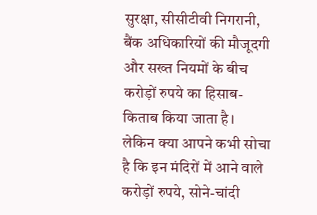सुरक्षा, सीसीटीवी निगरानी, बैंक अधिकारियों की मौजूदगी और सख्त नियमों के बीच करोड़ों रुपये का हिसाब-किताब किया जाता है।
लेकिन क्या आपने कभी सोचा है कि इन मंदिरों में आने वाले करोड़ों रुपये, सोने-चांदी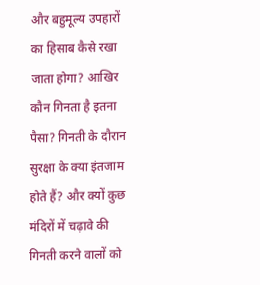और बहुमूल्य उपहारों का हिसाब कैसे रखा जाता होगा? आखिर कौन गिनता है इतना पैसा? गिनती के दौरान सुरक्षा के क्या इंतजाम होते हैं? और क्यों कुछ मंदिरों में चढ़ावे की गिनती करने वालों को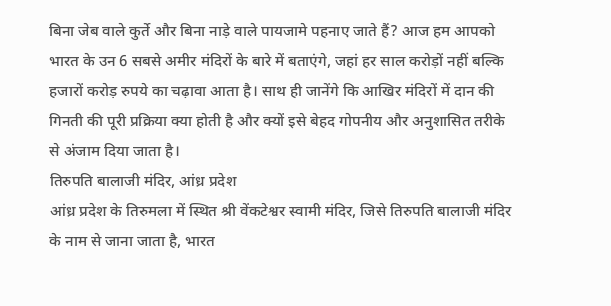बिना जेब वाले कुर्ते और बिना नाड़े वाले पायजामे पहनाए जाते हैं? आज हम आपको भारत के उन 6 सबसे अमीर मंदिरों के बारे में बताएंगे, जहां हर साल करोड़ों नहीं बल्कि हजारों करोड़ रुपये का चढ़ावा आता है। साथ ही जानेंगे कि आखिर मंदिरों में दान की गिनती की पूरी प्रक्रिया क्या होती है और क्यों इसे बेहद गोपनीय और अनुशासित तरीके से अंजाम दिया जाता है।
तिरुपति बालाजी मंदिर, आंध्र प्रदेश
आंध्र प्रदेश के तिरुमला में स्थित श्री वेंकटेश्वर स्वामी मंदिर, जिसे तिरुपति बालाजी मंदिर के नाम से जाना जाता है, भारत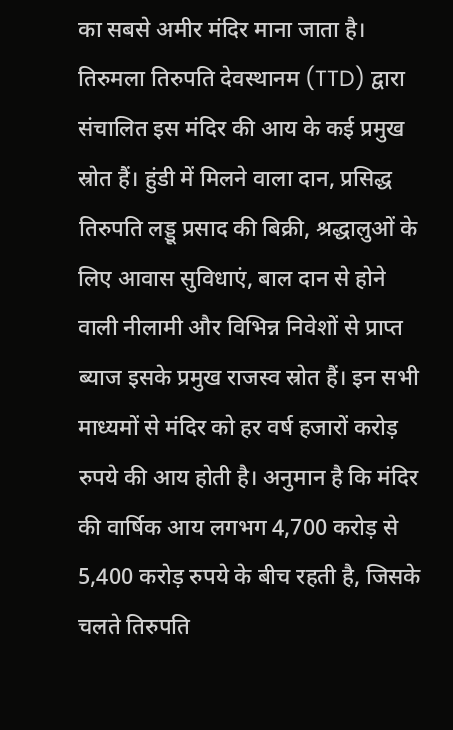का सबसे अमीर मंदिर माना जाता है। तिरुमला तिरुपति देवस्थानम (TTD) द्वारा संचालित इस मंदिर की आय के कई प्रमुख स्रोत हैं। हुंडी में मिलने वाला दान, प्रसिद्ध तिरुपति लड्डू प्रसाद की बिक्री, श्रद्धालुओं के लिए आवास सुविधाएं, बाल दान से होने वाली नीलामी और विभिन्न निवेशों से प्राप्त ब्याज इसके प्रमुख राजस्व स्रोत हैं। इन सभी माध्यमों से मंदिर को हर वर्ष हजारों करोड़ रुपये की आय होती है। अनुमान है कि मंदिर की वार्षिक आय लगभग 4,700 करोड़ से 5,400 करोड़ रुपये के बीच रहती है, जिसके चलते तिरुपति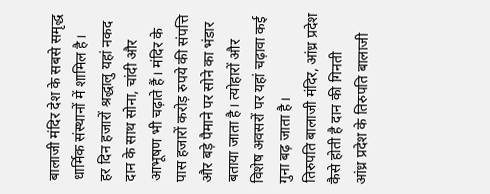बालाजी मंदिर देश के सबसे समृद्ध धार्मिक संस्थानों में शामिल है।
हर दिन हजारों श्रद्धालु यहां नकद दान के साथ सोना, चांदी और आभूषण भी चढ़ाते हैं। मंदिर के पास हजारों करोड़ रुपये की संपत्ति और बड़े पैमाने पर सोने का भंडार बताया जाता है। त्योहारों और विशेष अवसरों पर यहां चढ़ावा कई गुना बढ़ जाता है।
तिरुपति बालाजी मंदिर, आंध्र प्रदेश
कैसे होती है दान की गिनती
आंध्र प्रदेश के तिरुपति बालाजी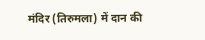मंदिर (तिरुमला) में दान की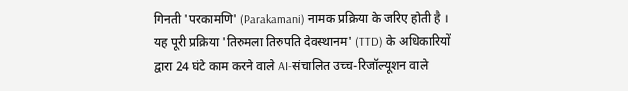गिनती 'परकामणि' (Parakamani) नामक प्रक्रिया के जरिए होती है । यह पूरी प्रक्रिया 'तिरुमला तिरुपति देवस्थानम' (TTD) के अधिकारियों द्वारा 24 घंटे काम करने वाले AI-संचालित उच्च-रिजॉल्यूशन वाले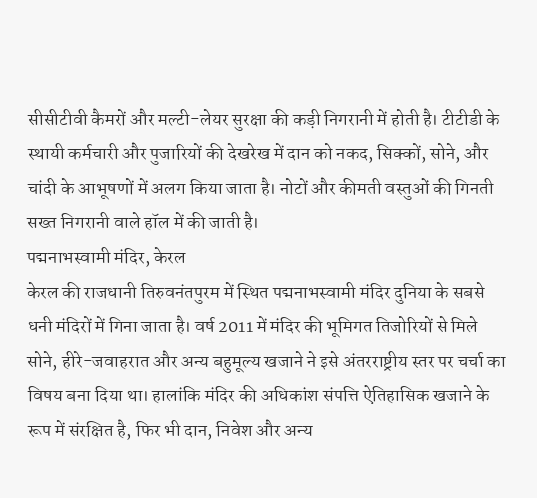सीसीटीवी कैमरों और मल्टी-लेयर सुरक्षा की कड़ी निगरानी में होती है। टीटीडी के स्थायी कर्मचारी और पुजारियों की देखरेख में दान को नकद, सिक्कों, सोने, और चांदी के आभूषणों में अलग किया जाता है। नोटों और कीमती वस्तुओं की गिनती सख्त निगरानी वाले हॉल में की जाती है।
पद्मनाभस्वामी मंदिर, केरल
केरल की राजधानी तिरुवनंतपुरम में स्थित पद्मनाभस्वामी मंदिर दुनिया के सबसे धनी मंदिरों में गिना जाता है। वर्ष 2011 में मंदिर की भूमिगत तिजोरियों से मिले सोने, हीरे-जवाहरात और अन्य बहुमूल्य खजाने ने इसे अंतरराष्ट्रीय स्तर पर चर्चा का विषय बना दिया था। हालांकि मंदिर की अधिकांश संपत्ति ऐतिहासिक खजाने के रूप में संरक्षित है, फिर भी दान, निवेश और अन्य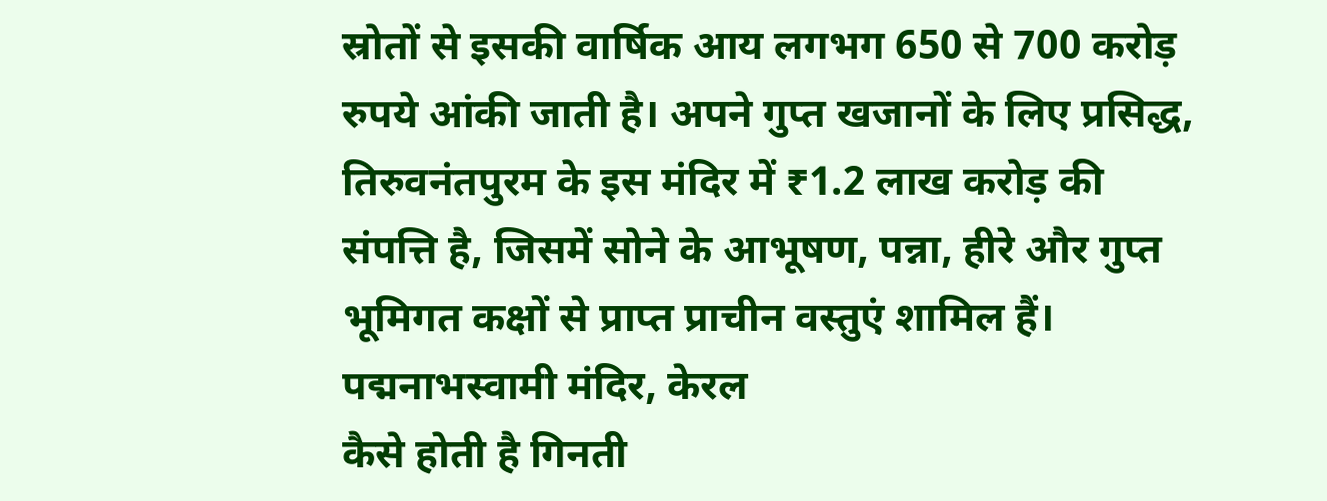स्रोतों से इसकी वार्षिक आय लगभग 650 से 700 करोड़ रुपये आंकी जाती है। अपने गुप्त खजानों के लिए प्रसिद्ध, तिरुवनंतपुरम के इस मंदिर में ₹1.2 लाख करोड़ की संपत्ति है, जिसमें सोने के आभूषण, पन्ना, हीरे और गुप्त भूमिगत कक्षों से प्राप्त प्राचीन वस्तुएं शामिल हैं।
पद्मनाभस्वामी मंदिर, केरल
कैसे होती है गिनती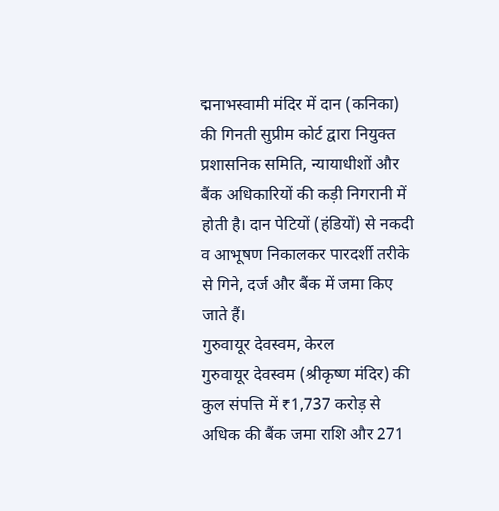द्मनाभस्वामी मंदिर में दान (कनिका) की गिनती सुप्रीम कोर्ट द्वारा नियुक्त प्रशासनिक समिति, न्यायाधीशों और बैंक अधिकारियों की कड़ी निगरानी में होती है। दान पेटियों (हंडियों) से नकदी व आभूषण निकालकर पारदर्शी तरीके से गिने, दर्ज और बैंक में जमा किए जाते हैं।
गुरुवायूर देवस्वम, केरल
गुरुवायूर देवस्वम (श्रीकृष्ण मंदिर) की कुल संपत्ति में ₹1,737 करोड़ से अधिक की बैंक जमा राशि और 271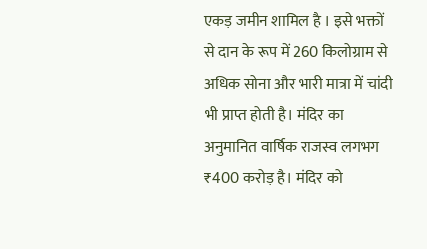एकड़ जमीन शामिल है । इसे भक्तों से दान के रूप में 260 किलोग्राम से अधिक सोना और भारी मात्रा में चांदी भी प्राप्त होती है। मंदिर का अनुमानित वार्षिक राजस्व लगभग ₹400 करोड़ है। मंदिर को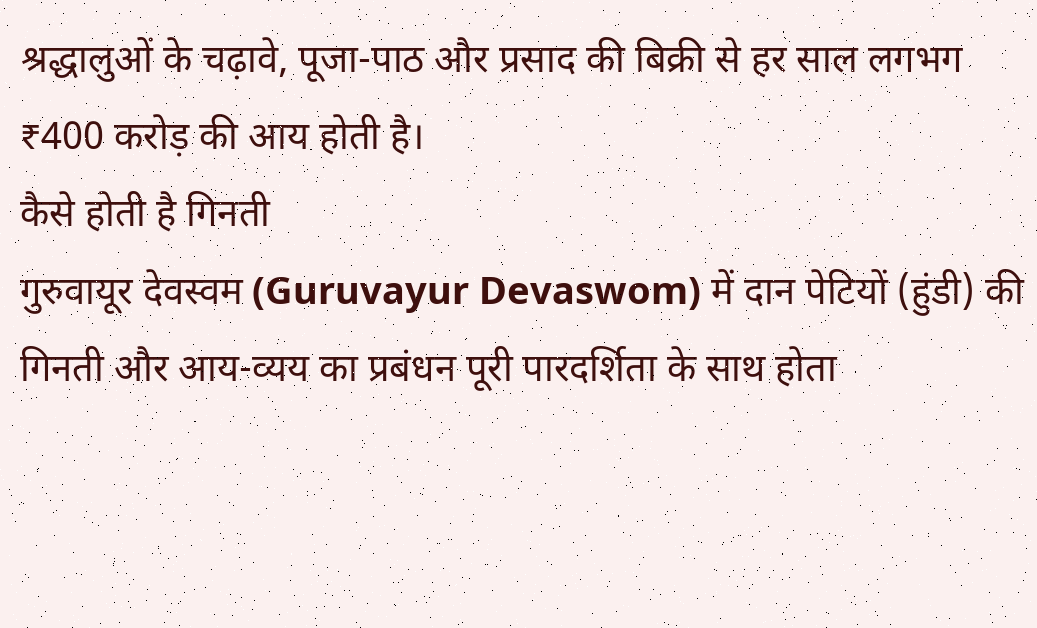श्रद्धालुओं के चढ़ावे, पूजा-पाठ और प्रसाद की बिक्री से हर साल लगभग ₹400 करोड़ की आय होती है।
कैसे होती है गिनती
गुरुवायूर देवस्वम (Guruvayur Devaswom) में दान पेटियों (हुंडी) की गिनती और आय-व्यय का प्रबंधन पूरी पारदर्शिता के साथ होता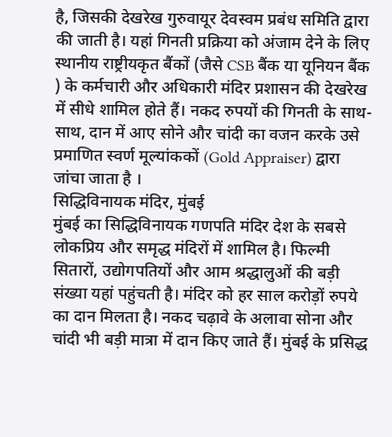है, जिसकी देखरेख गुरुवायूर देवस्वम प्रबंध समिति द्वारा की जाती है। यहां गिनती प्रक्रिया को अंजाम देने के लिए स्थानीय राष्ट्रीयकृत बैंकों (जैसे CSB बैंक या यूनियन बैंक ) के कर्मचारी और अधिकारी मंदिर प्रशासन की देखरेख में सीधे शामिल होते हैं। नकद रुपयों की गिनती के साथ-साथ, दान में आए सोने और चांदी का वजन करके उसे प्रमाणित स्वर्ण मूल्यांककों (Gold Appraiser) द्वारा जांचा जाता है ।
सिद्धिविनायक मंदिर, मुंबई
मुंबई का सिद्धिविनायक गणपति मंदिर देश के सबसे लोकप्रिय और समृद्ध मंदिरों में शामिल है। फिल्मी सितारों, उद्योगपतियों और आम श्रद्धालुओं की बड़ी संख्या यहां पहुंचती है। मंदिर को हर साल करोड़ों रुपये का दान मिलता है। नकद चढ़ावे के अलावा सोना और चांदी भी बड़ी मात्रा में दान किए जाते हैं। मुंबई के प्रसिद्ध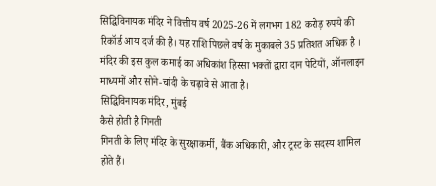सिद्धिविनायक मंदिर ने वित्तीय वर्ष 2025-26 में लगभग 182 करोड़ रुपये की रिकॉर्ड आय दर्ज की है। यह राशि पिछले वर्ष के मुकाबले 35 प्रतिशत अधिक है । मंदिर की इस कुल कमाई का अधिकांश हिस्सा भक्तों द्वारा दान पेटियों, ऑनलाइन माध्यमों और सोने-चांदी के चढ़ावे से आता है।
सिद्धिविनायक मंदिर, मुंबई
कैसे होती है गिनती
गिनती के लिए मंदिर के सुरक्षाकर्मी, बैंक अधिकारी, और ट्रस्ट के सदस्य शामिल होते हैं।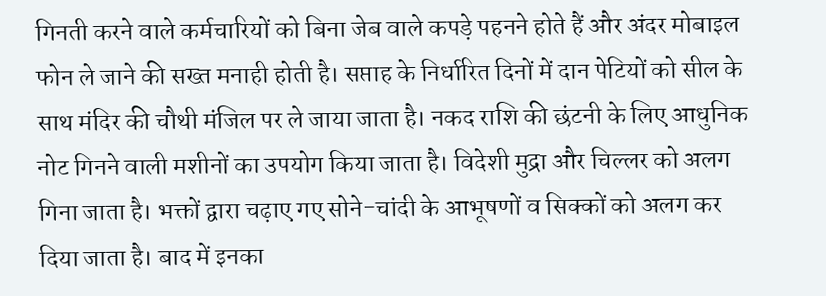गिनती करने वाले कर्मचारियों को बिना जेब वाले कपड़े पहनने होते हैं और अंदर मोबाइल फोन ले जाने की सख्त मनाही होती है। सप्ताह के निर्धारित दिनों में दान पेटियों को सील के साथ मंदिर की चौथी मंजिल पर ले जाया जाता है। नकद राशि की छंटनी के लिए आधुनिक नोट गिनने वाली मशीनों का उपयोग किया जाता है। विदेशी मुद्रा और चिल्लर को अलग गिना जाता है। भक्तों द्वारा चढ़ाए गए सोने-चांदी के आभूषणों व सिक्कों को अलग कर दिया जाता है। बाद में इनका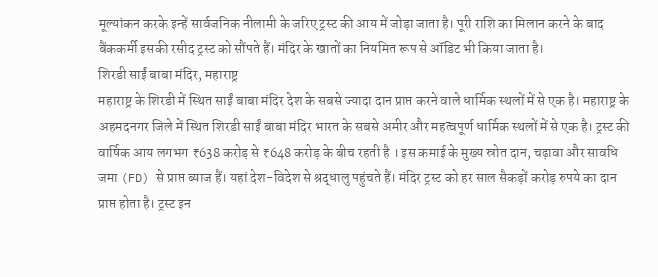मूल्यांकन करके इन्हें सार्वजनिक नीलामी के जरिए ट्रस्ट की आय में जोड़ा जाता है। पूरी राशि का मिलान करने के बाद बैंककर्मी इसकी रसीद ट्रस्ट को सौंपते हैं। मंदिर के खातों का नियमित रूप से ऑडिट भी किया जाता है।
शिरडी साईं बाबा मंदिर, महाराष्ट्र
महाराष्ट्र के शिरडी में स्थित साईं बाबा मंदिर देश के सबसे ज्यादा दान प्राप्त करने वाले धार्मिक स्थलों में से एक है। महाराष्ट्र के अहमदनगर जिले में स्थित शिरडी साईं बाबा मंदिर भारत के सबसे अमीर और महत्वपूर्ण धार्मिक स्थलों में से एक है। ट्रस्ट की वार्षिक आय लगभग ₹638 करोड़ से ₹648 करोड़ के बीच रहती है । इस कमाई के मुख्य स्रोत दान, चढ़ावा और सावधि जमा (FD) से प्राप्त ब्याज हैं। यहां देश-विदेश से श्रद्धालु पहुंचते हैं। मंदिर ट्रस्ट को हर साल सैकड़ों करोड़ रुपये का दान प्राप्त होता है। ट्रस्ट इन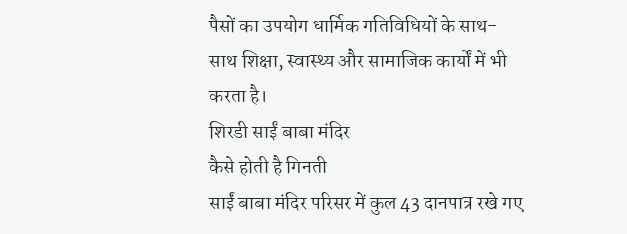पैसों का उपयोग धार्मिक गतिविधियों के साथ-साथ शिक्षा, स्वास्थ्य और सामाजिक कार्यों में भी करता है।
शिरडी साईं बाबा मंदिर
कैसे होती है गिनती
साईं बाबा मंदिर परिसर में कुल 43 दानपात्र रखे गए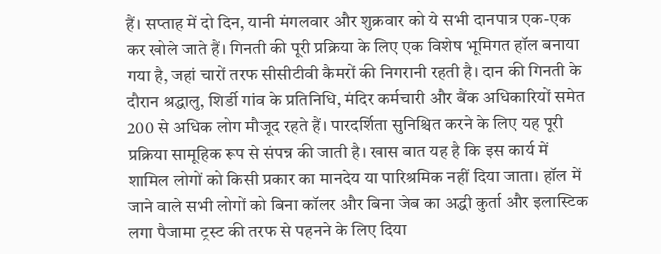हैं। सप्ताह में दो दिन, यानी मंगलवार और शुक्रवार को ये सभी दानपात्र एक-एक कर खोले जाते हैं। गिनती की पूरी प्रक्रिया के लिए एक विशेष भूमिगत हॉल बनाया गया है, जहां चारों तरफ सीसीटीवी कैमरों की निगरानी रहती है। दान की गिनती के दौरान श्रद्धालु, शिर्डी गांव के प्रतिनिधि, मंदिर कर्मचारी और बैंक अधिकारियों समेत 200 से अधिक लोग मौजूद रहते हैं। पारदर्शिता सुनिश्चित करने के लिए यह पूरी प्रक्रिया सामूहिक रूप से संपन्न की जाती है। खास बात यह है कि इस कार्य में शामिल लोगों को किसी प्रकार का मानदेय या पारिश्रमिक नहीं दिया जाता। हॉल में जाने वाले सभी लोगों को बिना कॉलर और बिना जेब का अद्धी कुर्ता और इलास्टिक लगा पैजामा ट्रस्ट की तरफ से पहनने के लिए दिया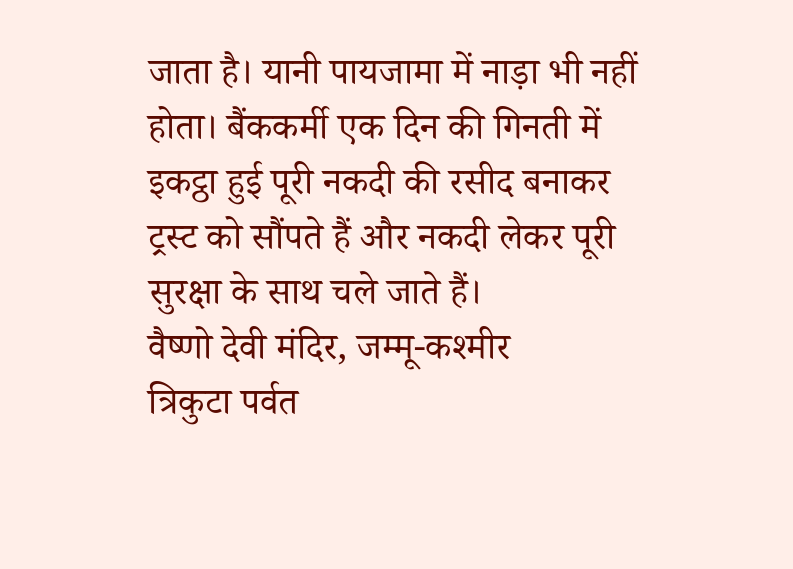जाता है। यानी पायजामा में नाड़ा भी नहीं होता। बैंककर्मी एक दिन की गिनती में इकट्ठा हुई पूरी नकदी की रसीद बनाकर ट्रस्ट को सौंपते हैं और नकदी लेकर पूरी सुरक्षा के साथ चले जाते हैं।
वैष्णो देवी मंदिर, जम्मू-कश्मीर
त्रिकुटा पर्वत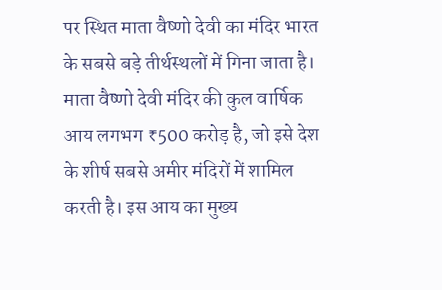पर स्थित माता वैष्णो देवी का मंदिर भारत के सबसे बड़े तीर्थस्थलों में गिना जाता है। माता वैष्णो देवी मंदिर की कुल वार्षिक आय लगभग ₹500 करोड़ है, जो इसे देश के शीर्ष सबसे अमीर मंदिरों में शामिल करती है। इस आय का मुख्य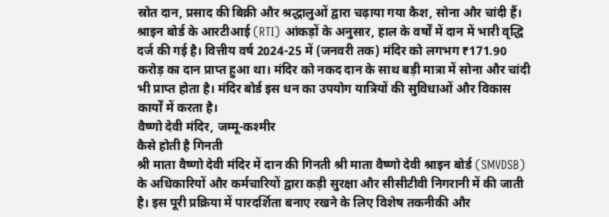स्रोत दान, प्रसाद की बिक्री और श्रद्धालुओं द्वारा चढ़ाया गया कैश, सोना और चांदी हैं। श्राइन बोर्ड के आरटीआई (RTI) आंकड़ों के अनुसार, हाल के वर्षों में दान में भारी वृद्धि दर्ज की गई है। वित्तीय वर्ष 2024-25 में (जनवरी तक) मंदिर को लगभग ₹171.90 करोड़ का दान प्राप्त हुआ था। मंदिर को नकद दान के साथ बड़ी मात्रा में सोना और चांदी भी प्राप्त होता है। मंदिर बोर्ड इस धन का उपयोग यात्रियों की सुविधाओं और विकास कार्यों में करता है।
वैष्णो देवी मंदिर, जम्मू-कश्मीर
कैसे होती है गिनती
श्री माता वैष्णो देवी मंदिर में दान की गिनती श्री माता वैष्णो देवी श्राइन बोर्ड (SMVDSB) के अधिकारियों और कर्मचारियों द्वारा कड़ी सुरक्षा और सीसीटीवी निगरानी में की जाती है। इस पूरी प्रक्रिया में पारदर्शिता बनाए रखने के लिए विशेष तकनीकी और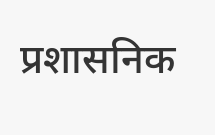प्रशासनिक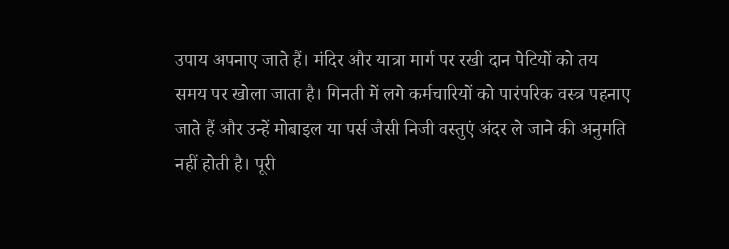उपाय अपनाए जाते हैं। मंदिर और यात्रा मार्ग पर रखी दान पेटियों को तय समय पर खोला जाता है। गिनती में लगे कर्मचारियों को पारंपरिक वस्त्र पहनाए जाते हैं और उन्हें मोबाइल या पर्स जैसी निजी वस्तुएं अंदर ले जाने की अनुमति नहीं होती है। पूरी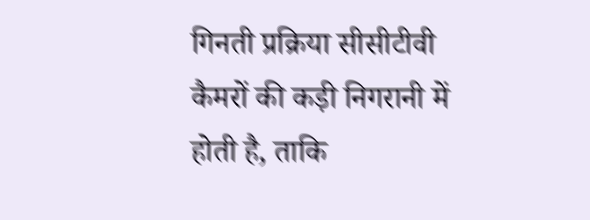गिनती प्रक्रिया सीसीटीवी कैमरों की कड़ी निगरानी में होती है, ताकि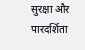सुरक्षा और पारदर्शिता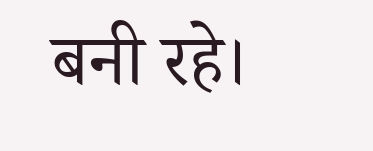बनी रहे।